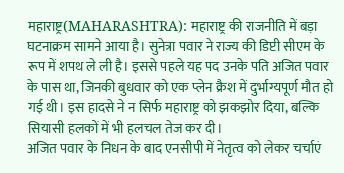महाराष्ट्र(MAHARASHTRA): महाराष्ट्र की राजनीति में बड़ा घटनाक्रम सामने आया है। सुनेत्रा पवार ने राज्य की डिप्टी सीएम के रूप में शपथ ले ली है। इससे पहले यह पद उनके पति अजित पवार के पास था, जिनकी बुधवार को एक प्लेन क्रैश में दुर्भाग्यपूर्ण मौत हो गई थी। इस हादसे ने न सिर्फ महाराष्ट्र को झकझोर दिया, बल्कि सियासी हलकों में भी हलचल तेज कर दी।
अजित पवार के निधन के बाद एनसीपी में नेतृत्व को लेकर चर्चाएं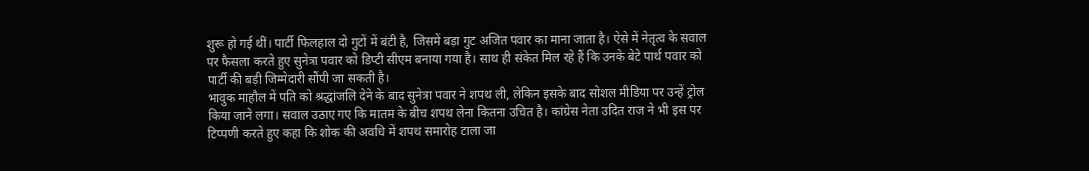शुरू हो गई थीं। पार्टी फिलहाल दो गुटों में बंटी है, जिसमें बड़ा गुट अजित पवार का माना जाता है। ऐसे में नेतृत्व के सवाल पर फैसला करते हुए सुनेत्रा पवार को डिप्टी सीएम बनाया गया है। साथ ही संकेत मिल रहे हैं कि उनके बेटे पार्थ पवार को पार्टी की बड़ी जिम्मेदारी सौंपी जा सकती है।
भावुक माहौल में पति को श्रद्धांजलि देने के बाद सुनेत्रा पवार ने शपथ ली, लेकिन इसके बाद सोशल मीडिया पर उन्हें ट्रोल किया जाने लगा। सवाल उठाए गए कि मातम के बीच शपथ लेना कितना उचित है। कांग्रेस नेता उदित राज ने भी इस पर टिप्पणी करते हुए कहा कि शोक की अवधि में शपथ समारोह टाला जा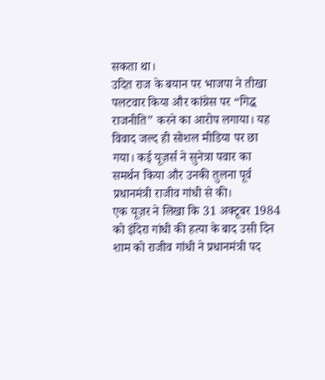सकता था।
उदित राज के बयान पर भाजपा ने तीखा पलटवार किया और कांग्रेस पर “गिद्ध राजनीति” करने का आरोप लगाया। यह विवाद जल्द ही सोशल मीडिया पर छा गया। कई यूज़र्स ने सुनेत्रा पवार का समर्थन किया और उनकी तुलना पूर्व प्रधानमंत्री राजीव गांधी से की।
एक यूज़र ने लिखा कि 31 अक्टूबर 1984 को इंदिरा गांधी की हत्या के बाद उसी दिन शाम को राजीव गांधी ने प्रधानमंत्री पद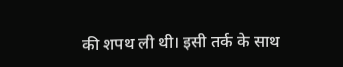की शपथ ली थी। इसी तर्क के साथ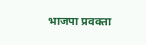भाजपा प्रवक्ता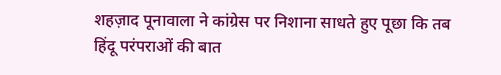शहज़ाद पूनावाला ने कांग्रेस पर निशाना साधते हुए पूछा कि तब हिंदू परंपराओं की बात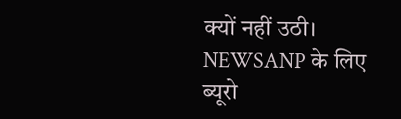क्यों नहीं उठी।
NEWSANP के लिए ब्यूरो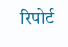रिपोर्ट